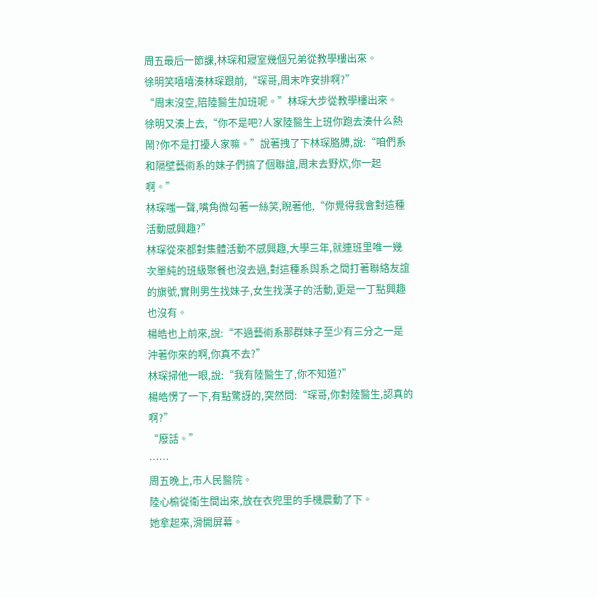周五最后一節課,林琛和寢室幾個兄弟從教學樓出來。
徐明笑嘻嘻湊林琛跟前,“琛哥,周末咋安排啊?”
“周末沒空,陪陸醫生加班呢。”林琛大步從教學樓出來。
徐明又湊上去,“你不是吧?人家陸醫生上班你跑去湊什么熱鬧?你不是打擾人家嘛。”說著拽了下林琛胳膊,說:“咱們系和隔壁藝術系的妹子們搞了個聯誼,周末去野炊,你一起啊。”
林琛嗤一聲,嘴角微勾著一絲笑,睨著他,“你覺得我會對這種活動感興趣?”
林琛從來都對集體活動不感興趣,大學三年,就連班里唯一幾次單純的班級聚餐也沒去過,對這種系與系之間打著聯絡友誼的旗號,實則男生找妹子,女生找漢子的活動,更是一丁點興趣也沒有。
楊皓也上前來,說:“不過藝術系那群妹子至少有三分之一是沖著你來的啊,你真不去?”
林琛掃他一眼,說:“我有陸醫生了,你不知道?”
楊皓愣了一下,有點驚訝的,突然問:“琛哥,你對陸醫生,認真的啊?”
“廢話。”
……
周五晚上,市人民醫院。
陸心榆從衛生間出來,放在衣兜里的手機震動了下。
她拿起來,滑開屏幕。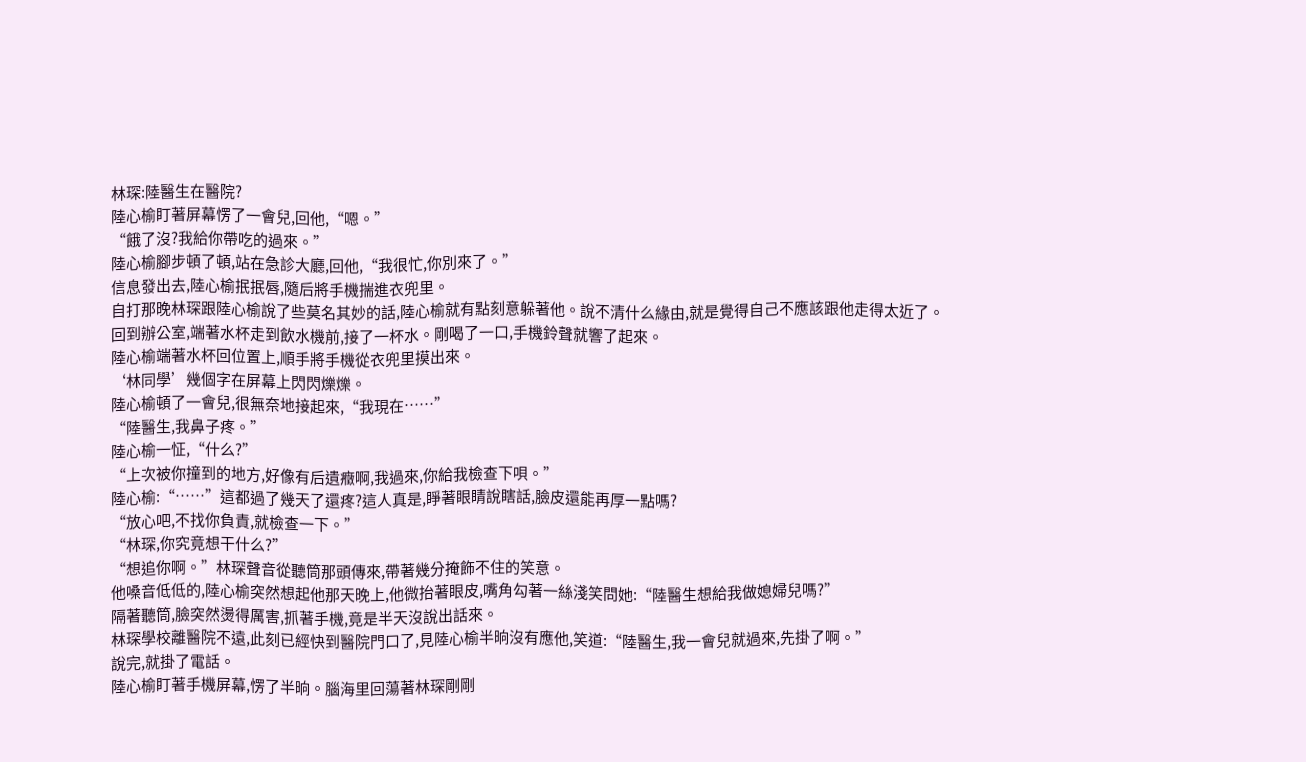林琛:陸醫生在醫院?
陸心榆盯著屏幕愣了一會兒,回他,“嗯。”
“餓了沒?我給你帶吃的過來。”
陸心榆腳步頓了頓,站在急診大廳,回他,“我很忙,你別來了。”
信息發出去,陸心榆抿抿唇,隨后將手機揣進衣兜里。
自打那晚林琛跟陸心榆說了些莫名其妙的話,陸心榆就有點刻意躲著他。說不清什么緣由,就是覺得自己不應該跟他走得太近了。
回到辦公室,端著水杯走到飲水機前,接了一杯水。剛喝了一口,手機鈴聲就響了起來。
陸心榆端著水杯回位置上,順手將手機從衣兜里摸出來。
‘林同學’幾個字在屏幕上閃閃爍爍。
陸心榆頓了一會兒,很無奈地接起來,“我現在……”
“陸醫生,我鼻子疼。”
陸心榆一怔,“什么?”
“上次被你撞到的地方,好像有后遺癥啊,我過來,你給我檢查下唄。”
陸心榆:“……”這都過了幾天了還疼?這人真是,睜著眼睛說瞎話,臉皮還能再厚一點嗎?
“放心吧,不找你負責,就檢查一下。”
“林琛,你究竟想干什么?”
“想追你啊。”林琛聲音從聽筒那頭傳來,帶著幾分掩飾不住的笑意。
他嗓音低低的,陸心榆突然想起他那天晚上,他微抬著眼皮,嘴角勾著一絲淺笑問她:“陸醫生想給我做媳婦兒嗎?”
隔著聽筒,臉突然燙得厲害,抓著手機,竟是半天沒說出話來。
林琛學校離醫院不遠,此刻已經快到醫院門口了,見陸心榆半晌沒有應他,笑道:“陸醫生,我一會兒就過來,先掛了啊。”
說完,就掛了電話。
陸心榆盯著手機屏幕,愣了半晌。腦海里回蕩著林琛剛剛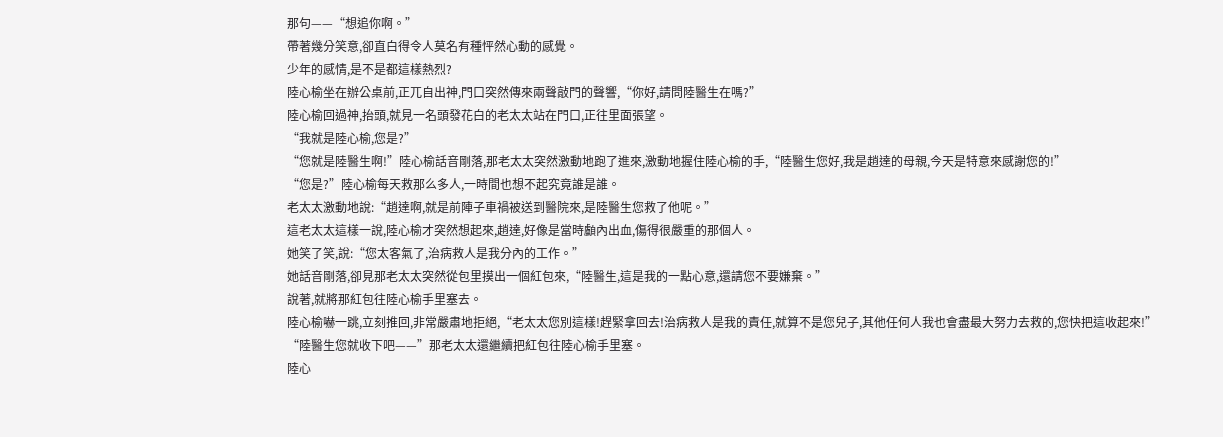那句——“想追你啊。”
帶著幾分笑意,卻直白得令人莫名有種怦然心動的感覺。
少年的感情,是不是都這樣熱烈?
陸心榆坐在辦公桌前,正兀自出神,門口突然傳來兩聲敲門的聲響,“你好,請問陸醫生在嗎?”
陸心榆回過神,抬頭,就見一名頭發花白的老太太站在門口,正往里面張望。
“我就是陸心榆,您是?”
“您就是陸醫生啊!”陸心榆話音剛落,那老太太突然激動地跑了進來,激動地握住陸心榆的手,“陸醫生您好,我是趙達的母親,今天是特意來感謝您的!”
“您是?”陸心榆每天救那么多人,一時間也想不起究竟誰是誰。
老太太激動地說:“趙達啊,就是前陣子車禍被送到醫院來,是陸醫生您救了他呢。”
這老太太這樣一說,陸心榆才突然想起來,趙達,好像是當時顱內出血,傷得很嚴重的那個人。
她笑了笑,說:“您太客氣了,治病救人是我分內的工作。”
她話音剛落,卻見那老太太突然從包里摸出一個紅包來,“陸醫生,這是我的一點心意,還請您不要嫌棄。”
說著,就將那紅包往陸心榆手里塞去。
陸心榆嚇一跳,立刻推回,非常嚴肅地拒絕,“老太太您別這樣!趕緊拿回去!治病救人是我的責任,就算不是您兒子,其他任何人我也會盡最大努力去救的,您快把這收起來!”
“陸醫生您就收下吧——”那老太太還繼續把紅包往陸心榆手里塞。
陸心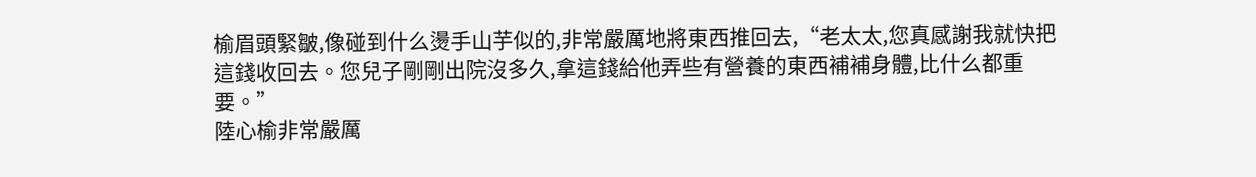榆眉頭緊皺,像碰到什么燙手山芋似的,非常嚴厲地將東西推回去,“老太太,您真感謝我就快把這錢收回去。您兒子剛剛出院沒多久,拿這錢給他弄些有營養的東西補補身體,比什么都重要。”
陸心榆非常嚴厲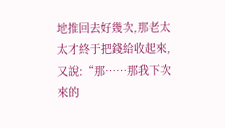地推回去好幾次,那老太太才終于把錢給收起來,又說:“那……那我下次來的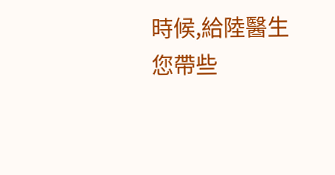時候,給陸醫生您帶些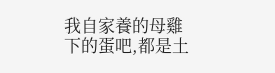我自家養的母雞下的蛋吧,都是土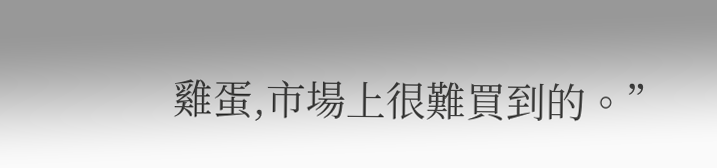雞蛋,市場上很難買到的。”